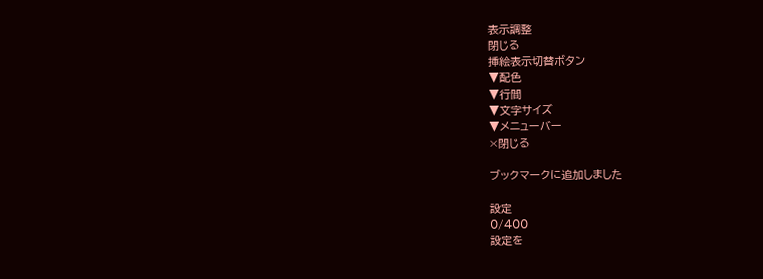表示調整
閉じる
挿絵表示切替ボタン
▼配色
▼行間
▼文字サイズ
▼メニューバー
×閉じる

ブックマークに追加しました

設定
0/400
設定を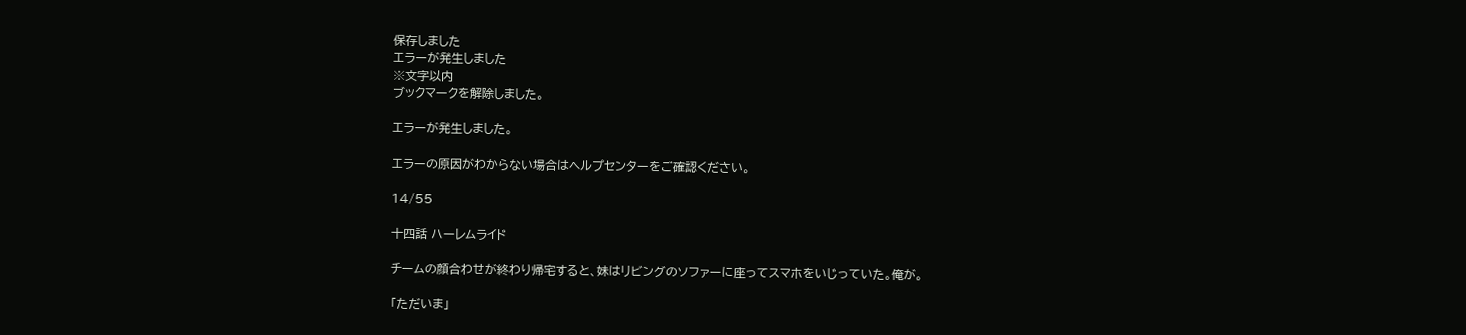保存しました
エラーが発生しました
※文字以内
ブックマークを解除しました。

エラーが発生しました。

エラーの原因がわからない場合はヘルプセンターをご確認ください。

14/55

十四話 ハーレムライド

チームの顔合わせが終わり帰宅すると、妹はリビングのソファーに座ってスマホをいじっていた。俺が。

「ただいま」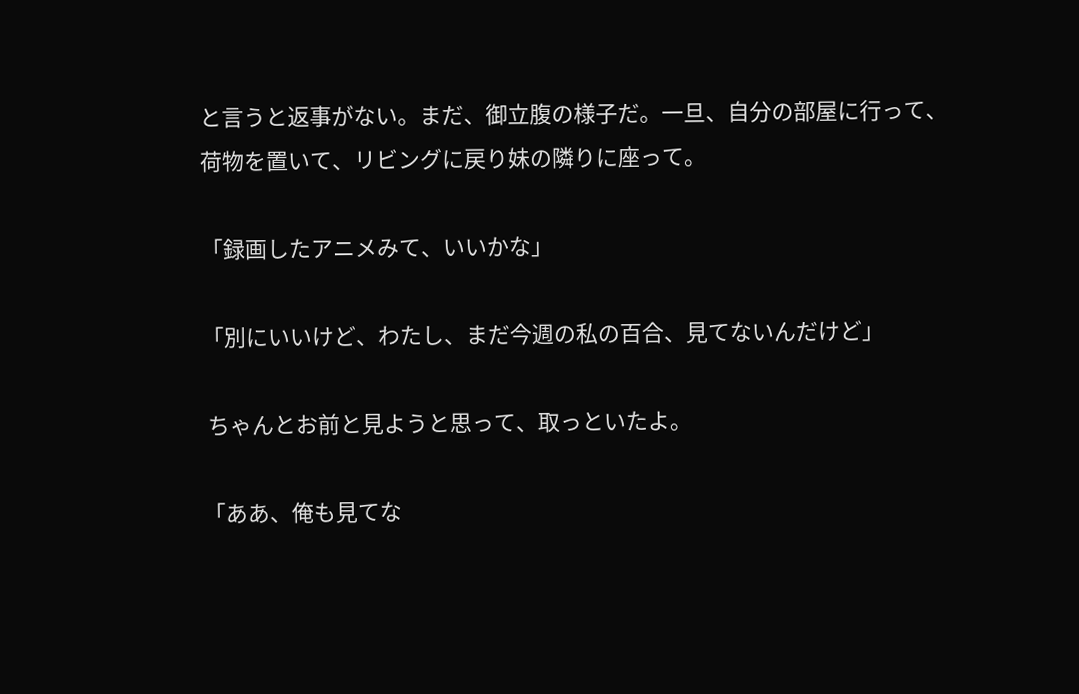と言うと返事がない。まだ、御立腹の様子だ。一旦、自分の部屋に行って、荷物を置いて、リビングに戻り妹の隣りに座って。

「録画したアニメみて、いいかな」

「別にいいけど、わたし、まだ今週の私の百合、見てないんだけど」

 ちゃんとお前と見ようと思って、取っといたよ。

「ああ、俺も見てな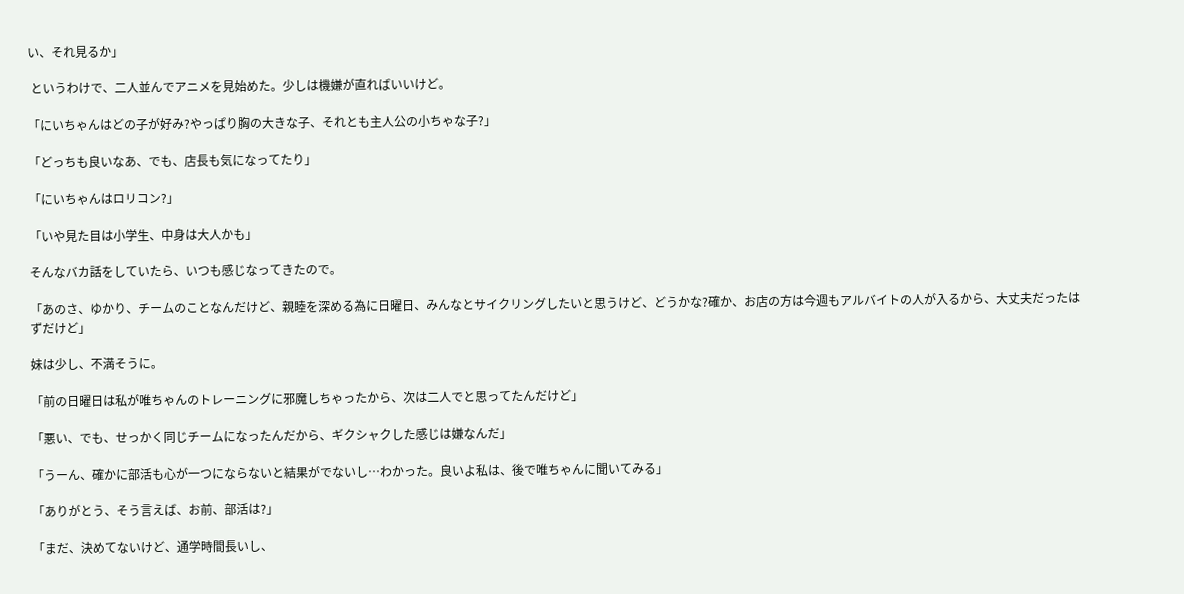い、それ見るか」

 というわけで、二人並んでアニメを見始めた。少しは機嫌が直ればいいけど。

「にいちゃんはどの子が好み?やっぱり胸の大きな子、それとも主人公の小ちゃな子?」

「どっちも良いなあ、でも、店長も気になってたり」

「にいちゃんはロリコン?」

「いや見た目は小学生、中身は大人かも」

そんなバカ話をしていたら、いつも感じなってきたので。

「あのさ、ゆかり、チームのことなんだけど、親睦を深める為に日曜日、みんなとサイクリングしたいと思うけど、どうかな?確か、お店の方は今週もアルバイトの人が入るから、大丈夫だったはずだけど」

妹は少し、不満そうに。

「前の日曜日は私が唯ちゃんのトレーニングに邪魔しちゃったから、次は二人でと思ってたんだけど」

「悪い、でも、せっかく同じチームになったんだから、ギクシャクした感じは嫌なんだ」

「うーん、確かに部活も心が一つにならないと結果がでないし…わかった。良いよ私は、後で唯ちゃんに聞いてみる」

「ありがとう、そう言えば、お前、部活は?」

「まだ、決めてないけど、通学時間長いし、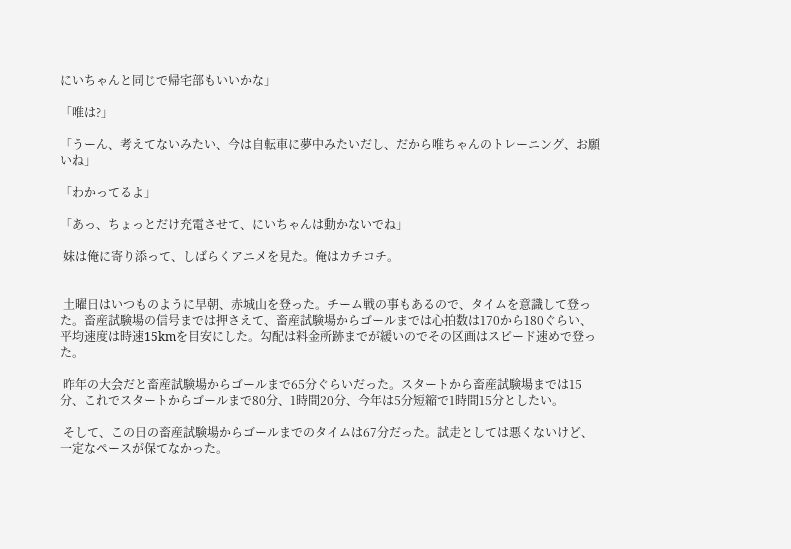にいちゃんと同じで帰宅部もいいかな」

「唯は?」

「うーん、考えてないみたい、今は自転車に夢中みたいだし、だから唯ちゃんのトレーニング、お願いね」

「わかってるよ」

「あっ、ちょっとだけ充電させて、にいちゃんは動かないでね」

 妹は俺に寄り添って、しばらくアニメを見た。俺はカチコチ。


 土曜日はいつものように早朝、赤城山を登った。チーム戦の事もあるので、タイムを意識して登った。畜産試験場の信号までは押さえて、畜産試験場からゴールまでは心拍数は170から180ぐらい、平均速度は時速15kmを目安にした。勾配は料金所跡までが緩いのでその区画はスピード速めで登った。

 昨年の大会だと畜産試験場からゴールまで65分ぐらいだった。スタートから畜産試験場までは15分、これでスタートからゴールまで80分、1時間20分、今年は5分短縮で1時間15分としたい。

 そして、この日の畜産試験場からゴールまでのタイムは67分だった。試走としては悪くないけど、一定なペースが保てなかった。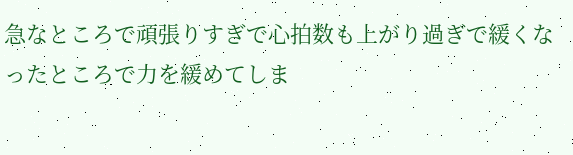急なところで頑張りすぎで心拍数も上がり過ぎで緩くなったところで力を緩めてしま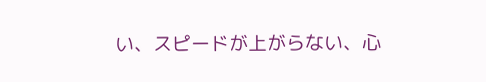い、スピードが上がらない、心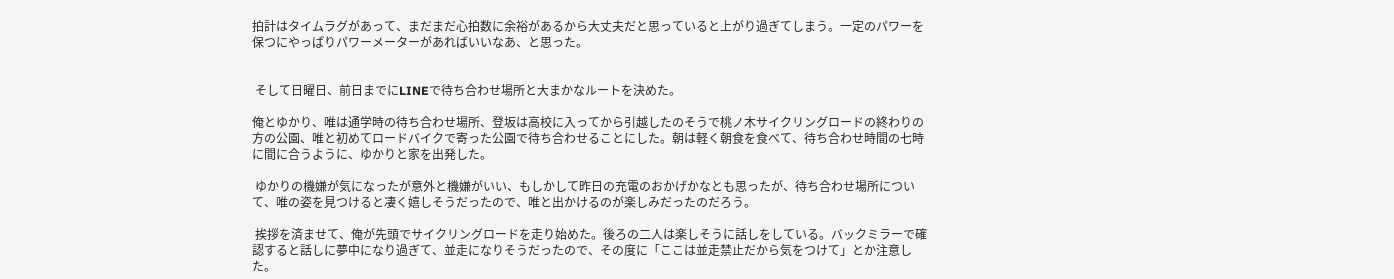拍計はタイムラグがあって、まだまだ心拍数に余裕があるから大丈夫だと思っていると上がり過ぎてしまう。一定のパワーを保つにやっぱりパワーメーターがあればいいなあ、と思った。


 そして日曜日、前日までにLINEで待ち合わせ場所と大まかなルートを決めた。

俺とゆかり、唯は通学時の待ち合わせ場所、登坂は高校に入ってから引越したのそうで桃ノ木サイクリングロードの終わりの方の公園、唯と初めてロードバイクで寄った公園で待ち合わせることにした。朝は軽く朝食を食べて、待ち合わせ時間の七時に間に合うように、ゆかりと家を出発した。

 ゆかりの機嫌が気になったが意外と機嫌がいい、もしかして昨日の充電のおかげかなとも思ったが、待ち合わせ場所について、唯の姿を見つけると凄く嬉しそうだったので、唯と出かけるのが楽しみだったのだろう。

 挨拶を済ませて、俺が先頭でサイクリングロードを走り始めた。後ろの二人は楽しそうに話しをしている。バックミラーで確認すると話しに夢中になり過ぎて、並走になりそうだったので、その度に「ここは並走禁止だから気をつけて」とか注意した。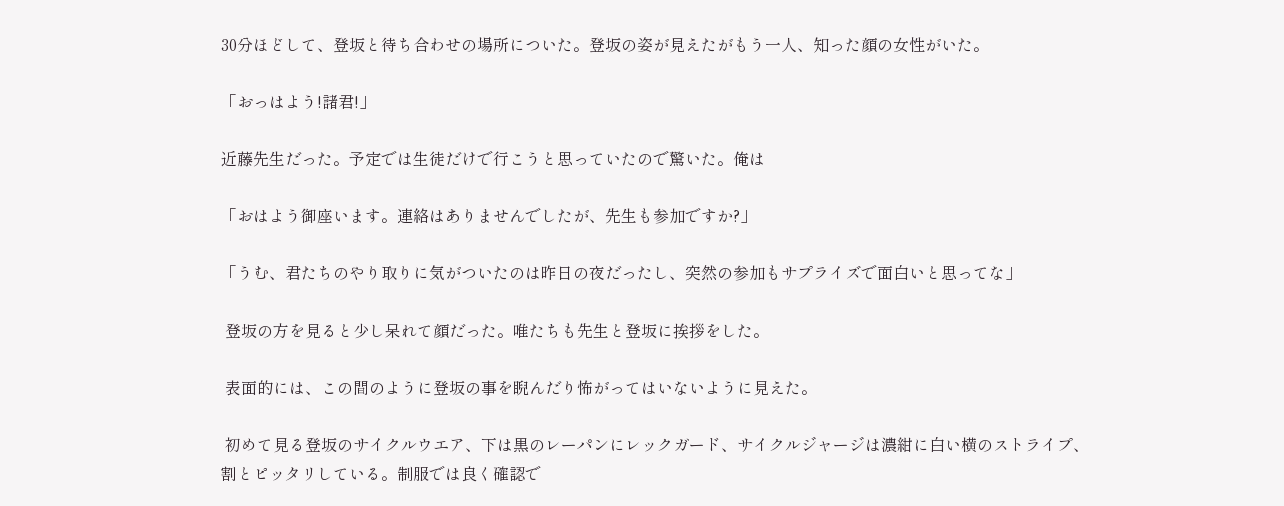30分ほどして、登坂と待ち合わせの場所についた。登坂の姿が見えたがもう一人、知った顔の女性がいた。

「おっはよう!諸君!」

近藤先生だった。予定では生徒だけで行こうと思っていたので驚いた。俺は

「おはよう御座います。連絡はありませんでしたが、先生も参加ですか?」

「うむ、君たちのやり取りに気がついたのは昨日の夜だったし、突然の参加もサプライズで面白いと思ってな」

 登坂の方を見ると少し呆れて顔だった。唯たちも先生と登坂に挨拶をした。

 表面的には、この間のように登坂の事を睨んだり怖がってはいないように見えた。

 初めて見る登坂のサイクルウエア、下は黒のレーパンにレックガード、サイクルジャージは濃紺に白い横のストライプ、割とピッタリしている。制服では良く確認で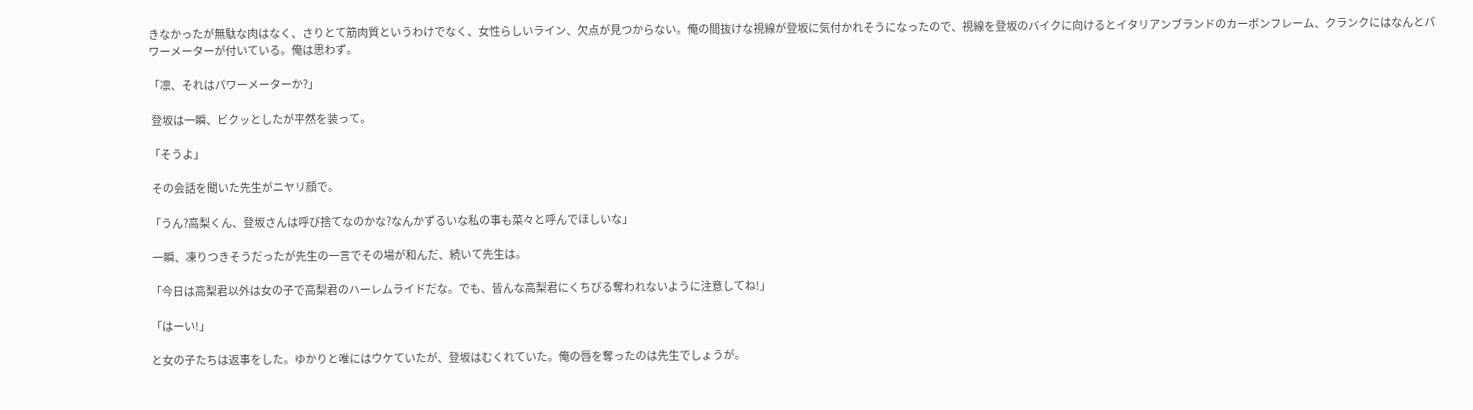きなかったが無駄な肉はなく、さりとて筋肉質というわけでなく、女性らしいライン、欠点が見つからない。俺の間抜けな視線が登坂に気付かれそうになったので、視線を登坂のバイクに向けるとイタリアンブランドのカーボンフレーム、クランクにはなんとパワーメーターが付いている。俺は思わず。

「凛、それはパワーメーターか?」

 登坂は一瞬、ビクッとしたが平然を装って。

「そうよ」

 その会話を聞いた先生がニヤリ顔で。

「うん?高梨くん、登坂さんは呼び捨てなのかな?なんかずるいな私の事も菜々と呼んでほしいな」

 一瞬、凍りつきそうだったが先生の一言でその場が和んだ、続いて先生は。

「今日は高梨君以外は女の子で高梨君のハーレムライドだな。でも、皆んな高梨君にくちびる奪われないように注意してね!」

「はーい!」

と女の子たちは返事をした。ゆかりと唯にはウケていたが、登坂はむくれていた。俺の唇を奪ったのは先生でしょうが。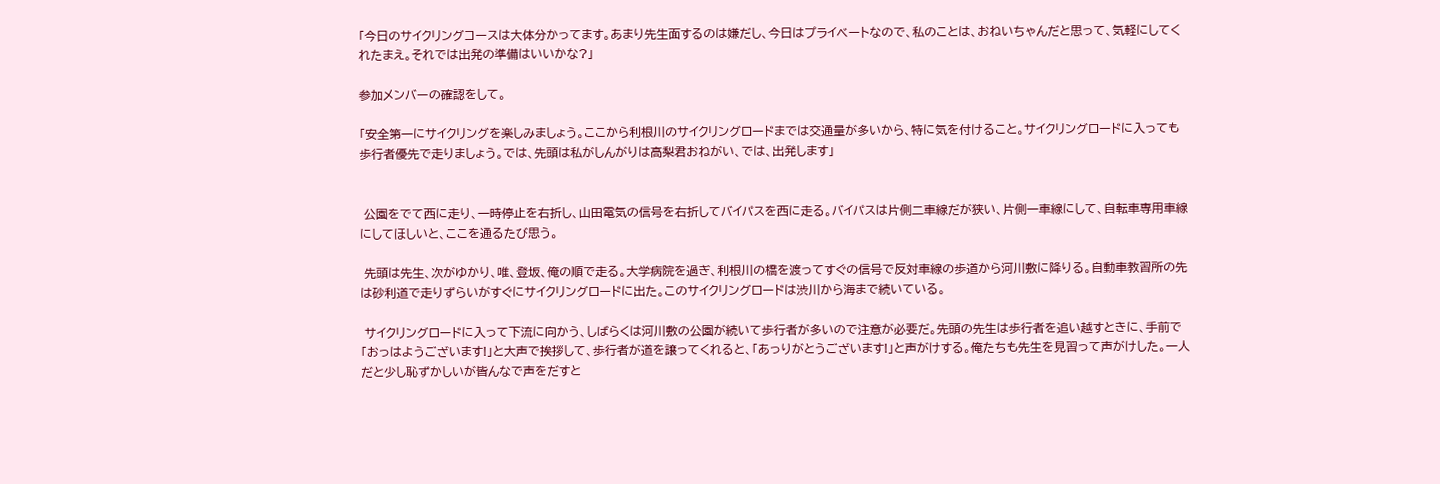「今日のサイクリングコースは大体分かってます。あまり先生面するのは嫌だし、今日はプライベートなので、私のことは、おねいちゃんだと思って、気軽にしてくれたまえ。それでは出発の準備はいいかな?」

参加メンバーの確認をして。

「安全第一にサイクリングを楽しみましょう。ここから利根川のサイクリングロードまでは交通量が多いから、特に気を付けること。サイクリングロードに入っても歩行者優先で走りましょう。では、先頭は私がしんがりは高梨君おねがい、では、出発します」


 公園をでて西に走り、一時停止を右折し、山田電気の信号を右折してバイパスを西に走る。バイパスは片側二車線だが狭い、片側一車線にして、自転車専用車線にしてほしいと、ここを通るたび思う。

 先頭は先生、次がゆかり、唯、登坂、俺の順で走る。大学病院を過ぎ、利根川の橋を渡ってすぐの信号で反対車線の歩道から河川敷に降りる。自動車教習所の先は砂利道で走りずらいがすぐにサイクリングロードに出た。このサイクリングロードは渋川から海まで続いている。

 サイクリングロードに入って下流に向かう、しばらくは河川敷の公園が続いて歩行者が多いので注意が必要だ。先頭の先生は歩行者を追い越すときに、手前で「おっはようございます!」と大声で挨拶して、歩行者が道を譲ってくれると、「あっりがとうございます!」と声がけする。俺たちも先生を見習って声がけした。一人だと少し恥ずかしいが皆んなで声をだすと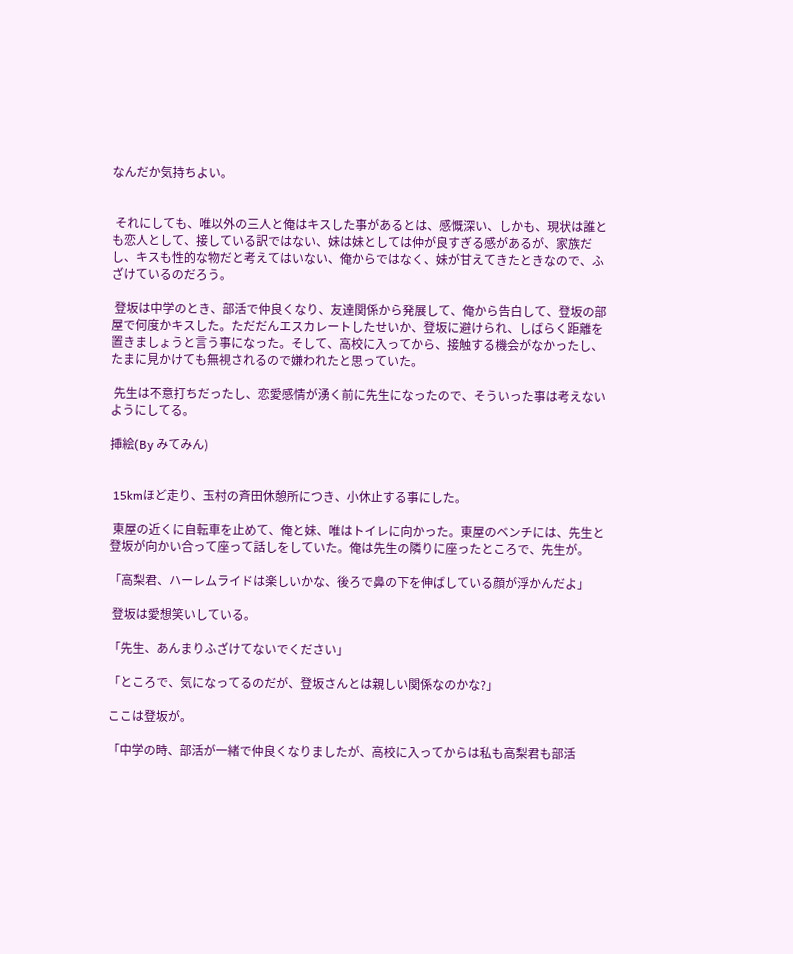なんだか気持ちよい。


 それにしても、唯以外の三人と俺はキスした事があるとは、感慨深い、しかも、現状は誰とも恋人として、接している訳ではない、妹は妹としては仲が良すぎる感があるが、家族だし、キスも性的な物だと考えてはいない、俺からではなく、妹が甘えてきたときなので、ふざけているのだろう。

 登坂は中学のとき、部活で仲良くなり、友達関係から発展して、俺から告白して、登坂の部屋で何度かキスした。ただだんエスカレートしたせいか、登坂に避けられ、しばらく距離を置きましょうと言う事になった。そして、高校に入ってから、接触する機会がなかったし、たまに見かけても無視されるので嫌われたと思っていた。

 先生は不意打ちだったし、恋愛感情が湧く前に先生になったので、そういった事は考えないようにしてる。

挿絵(By みてみん)


 15kmほど走り、玉村の斉田休憩所につき、小休止する事にした。

 東屋の近くに自転車を止めて、俺と妹、唯はトイレに向かった。東屋のベンチには、先生と登坂が向かい合って座って話しをしていた。俺は先生の隣りに座ったところで、先生が。

「高梨君、ハーレムライドは楽しいかな、後ろで鼻の下を伸ばしている顔が浮かんだよ」

 登坂は愛想笑いしている。

「先生、あんまりふざけてないでください」

「ところで、気になってるのだが、登坂さんとは親しい関係なのかな?」

ここは登坂が。

「中学の時、部活が一緒で仲良くなりましたが、高校に入ってからは私も高梨君も部活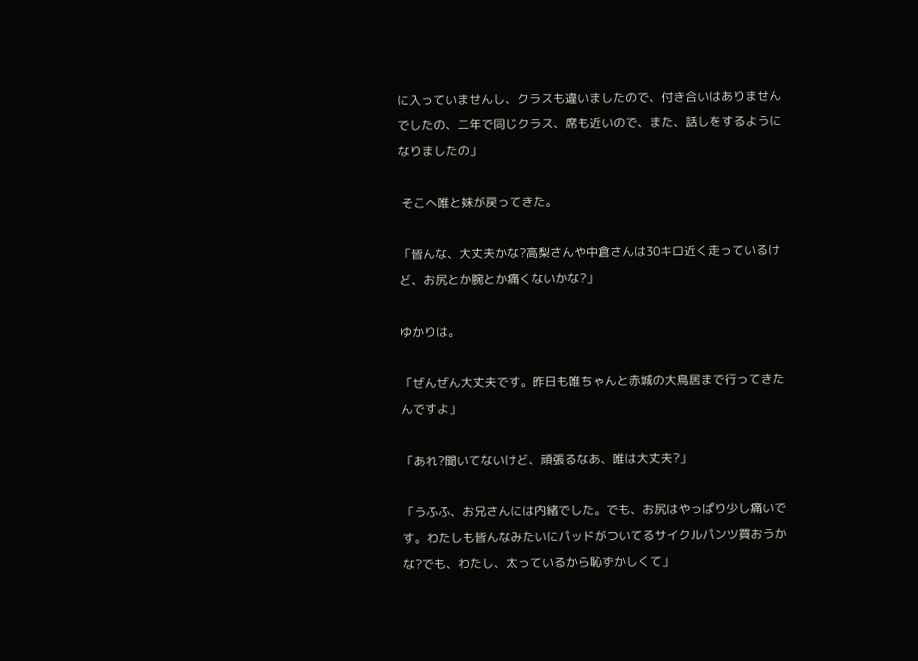に入っていませんし、クラスも違いましたので、付き合いはありませんでしたの、二年で同じクラス、席も近いので、また、話しをするようになりましたの」

 そこへ唯と妹が戻ってきた。

「皆んな、大丈夫かな?高梨さんや中倉さんは30キロ近く走っているけど、お尻とか腕とか痛くないかな?」

ゆかりは。

「ぜんぜん大丈夫です。昨日も唯ちゃんと赤城の大鳥居まで行ってきたんですよ」

「あれ?聞いてないけど、頑張るなあ、唯は大丈夫?」

「うふふ、お兄さんには内緒でした。でも、お尻はやっぱり少し痛いです。わたしも皆んなみたいにパッドがついてるサイクルパンツ買おうかな?でも、わたし、太っているから恥ずかしくて」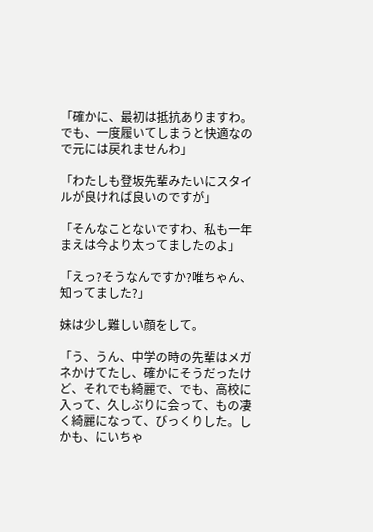「確かに、最初は抵抗ありますわ。でも、一度履いてしまうと快適なので元には戻れませんわ」

「わたしも登坂先輩みたいにスタイルが良ければ良いのですが」

「そんなことないですわ、私も一年まえは今より太ってましたのよ」

「えっ?そうなんですか?唯ちゃん、知ってました?」

妹は少し難しい顔をして。

「う、うん、中学の時の先輩はメガネかけてたし、確かにそうだったけど、それでも綺麗で、でも、高校に入って、久しぶりに会って、もの凄く綺麗になって、びっくりした。しかも、にいちゃ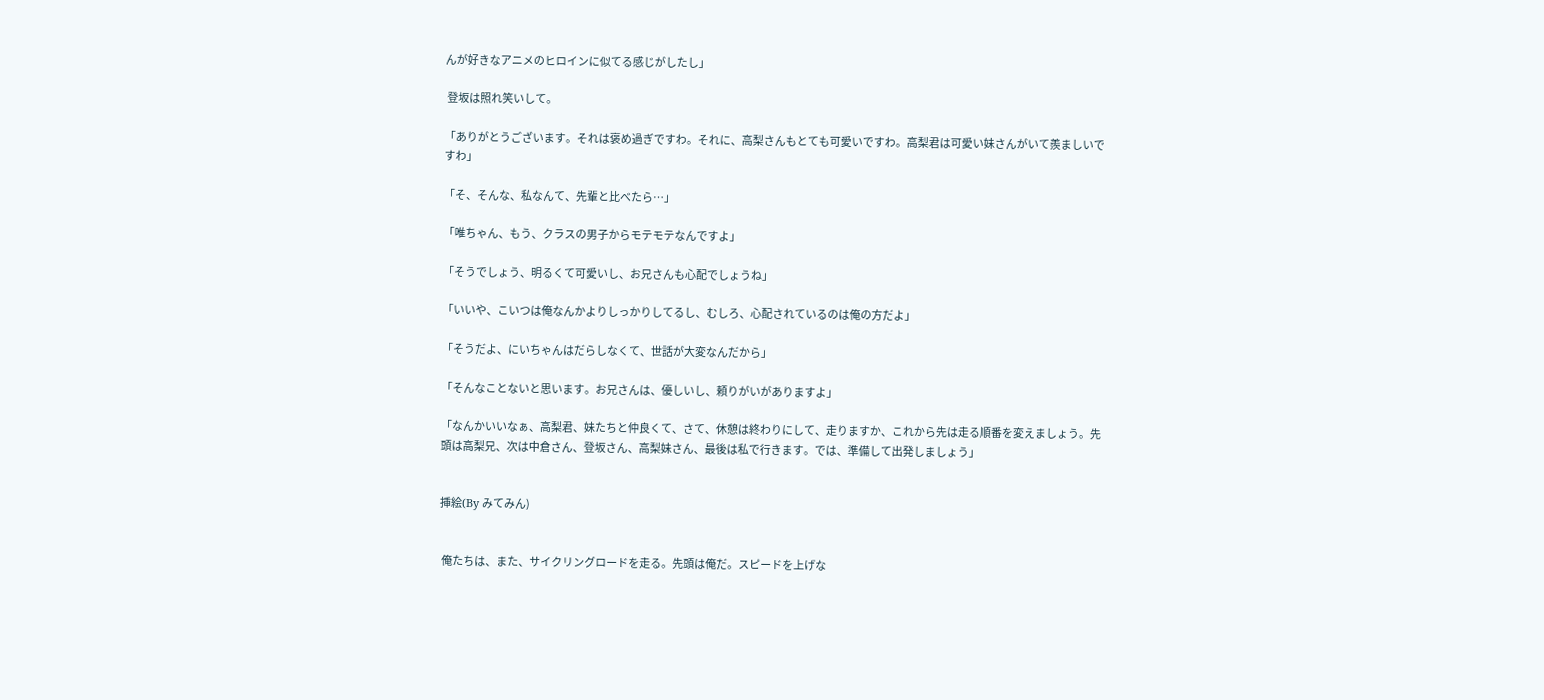んが好きなアニメのヒロインに似てる感じがしたし」

 登坂は照れ笑いして。

「ありがとうございます。それは褒め過ぎですわ。それに、高梨さんもとても可愛いですわ。高梨君は可愛い妹さんがいて羨ましいですわ」

「そ、そんな、私なんて、先輩と比べたら…」

「唯ちゃん、もう、クラスの男子からモテモテなんですよ」

「そうでしょう、明るくて可愛いし、お兄さんも心配でしょうね」

「いいや、こいつは俺なんかよりしっかりしてるし、むしろ、心配されているのは俺の方だよ」

「そうだよ、にいちゃんはだらしなくて、世話が大変なんだから」

「そんなことないと思います。お兄さんは、優しいし、頼りがいがありますよ」

「なんかいいなぁ、高梨君、妹たちと仲良くて、さて、休憩は終わりにして、走りますか、これから先は走る順番を変えましょう。先頭は高梨兄、次は中倉さん、登坂さん、高梨妹さん、最後は私で行きます。では、準備して出発しましょう」


挿絵(By みてみん)


 俺たちは、また、サイクリングロードを走る。先頭は俺だ。スピードを上げな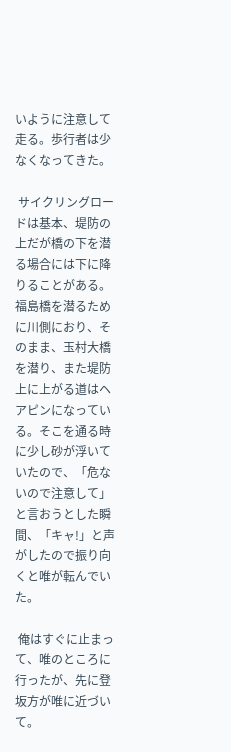いように注意して走る。歩行者は少なくなってきた。

 サイクリングロードは基本、堤防の上だが橋の下を潜る場合には下に降りることがある。福島橋を潜るために川側におり、そのまま、玉村大橋を潜り、また堤防上に上がる道はヘアピンになっている。そこを通る時に少し砂が浮いていたので、「危ないので注意して」と言おうとした瞬間、「キャ!」と声がしたので振り向くと唯が転んでいた。

 俺はすぐに止まって、唯のところに行ったが、先に登坂方が唯に近づいて。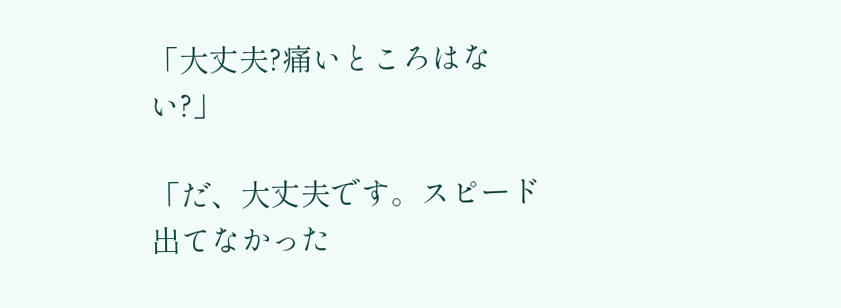「大丈夫?痛いところはない?」

「だ、大丈夫です。スピード出てなかった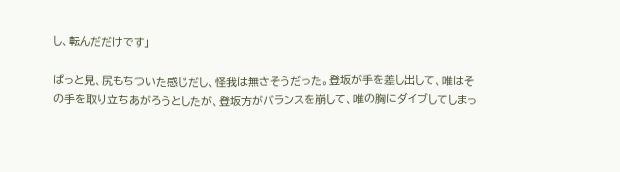し、転んだだけです」

ぱっと見、尻もちついた感じだし、怪我は無さそうだった。登坂が手を差し出して、唯はその手を取り立ちあがろうとしたが、登坂方がバランスを崩して、唯の胸にダイブしてしまっ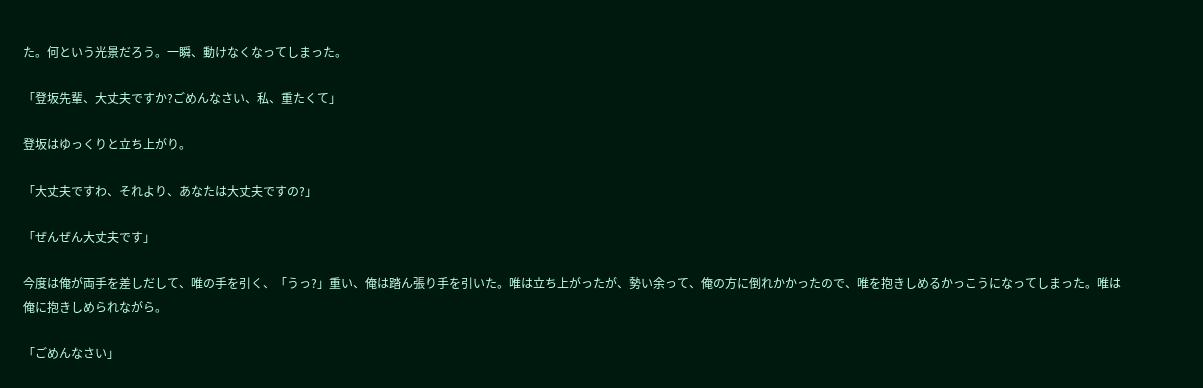た。何という光景だろう。一瞬、動けなくなってしまった。

「登坂先輩、大丈夫ですか?ごめんなさい、私、重たくて」

登坂はゆっくりと立ち上がり。

「大丈夫ですわ、それより、あなたは大丈夫ですの?」

「ぜんぜん大丈夫です」

今度は俺が両手を差しだして、唯の手を引く、「うっ?」重い、俺は踏ん張り手を引いた。唯は立ち上がったが、勢い余って、俺の方に倒れかかったので、唯を抱きしめるかっこうになってしまった。唯は俺に抱きしめられながら。

「ごめんなさい」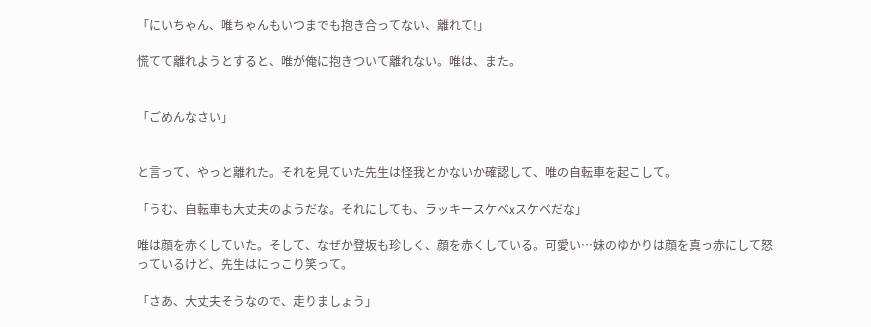「にいちゃん、唯ちゃんもいつまでも抱き合ってない、離れて!」

慌てて離れようとすると、唯が俺に抱きついて離れない。唯は、また。


「ごめんなさい」


と言って、やっと離れた。それを見ていた先生は怪我とかないか確認して、唯の自転車を起こして。

「うむ、自転車も大丈夫のようだな。それにしても、ラッキースケベxスケベだな」

唯は顔を赤くしていた。そして、なぜか登坂も珍しく、顔を赤くしている。可愛い…妹のゆかりは顔を真っ赤にして怒っているけど、先生はにっこり笑って。

「さあ、大丈夫そうなので、走りましょう」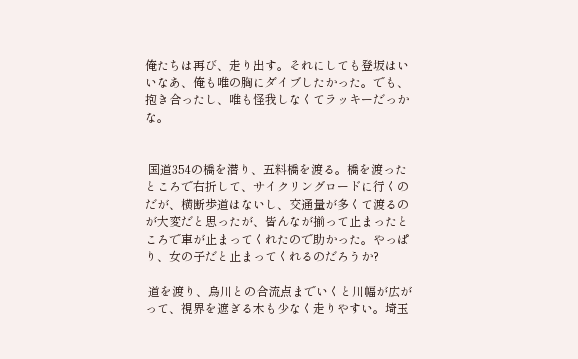俺たちは再び、走り出す。それにしても登坂はいいなあ、俺も唯の胸にダイブしたかった。でも、抱き合ったし、唯も怪我しなくてラッキーだっかな。


 国道354の橋を潜り、五料橋を渡る。橋を渡ったところで右折して、サイクリングロードに行くのだが、横断歩道はないし、交通量が多くて渡るのが大変だと思ったが、皆んなが揃って止まったところで車が止まってくれたので助かった。やっぱり、女の子だと止まってくれるのだろうか?

 道を渡り、烏川との合流点までいくと川幅が広がって、視界を遮ぎる木も少なく走りやすい。埼玉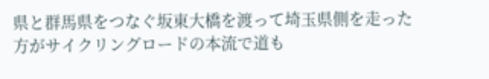県と群馬県をつなぐ坂東大橋を渡って埼玉県側を走った方がサイクリングロードの本流で道も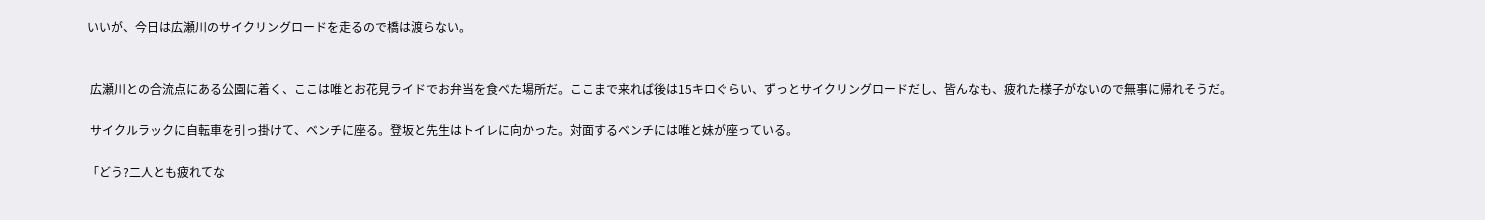いいが、今日は広瀬川のサイクリングロードを走るので橋は渡らない。


 広瀬川との合流点にある公園に着く、ここは唯とお花見ライドでお弁当を食べた場所だ。ここまで来れば後は15キロぐらい、ずっとサイクリングロードだし、皆んなも、疲れた様子がないので無事に帰れそうだ。

 サイクルラックに自転車を引っ掛けて、ベンチに座る。登坂と先生はトイレに向かった。対面するベンチには唯と妹が座っている。

「どう?二人とも疲れてな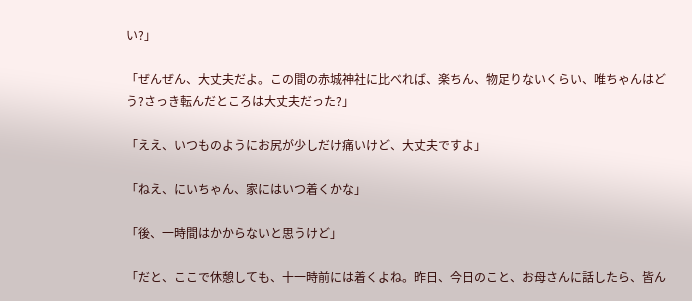い?」

「ぜんぜん、大丈夫だよ。この間の赤城神社に比べれば、楽ちん、物足りないくらい、唯ちゃんはどう?さっき転んだところは大丈夫だった?」

「ええ、いつものようにお尻が少しだけ痛いけど、大丈夫ですよ」

「ねえ、にいちゃん、家にはいつ着くかな」

「後、一時間はかからないと思うけど」

「だと、ここで休憩しても、十一時前には着くよね。昨日、今日のこと、お母さんに話したら、皆ん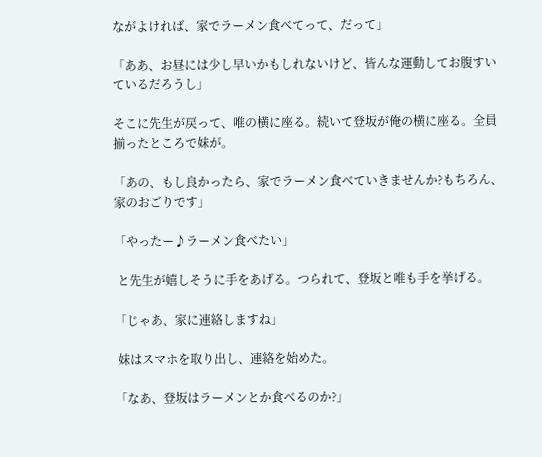ながよければ、家でラーメン食べてって、だって」

「ああ、お昼には少し早いかもしれないけど、皆んな運動してお腹すいているだろうし」

そこに先生が戻って、唯の横に座る。続いて登坂が俺の横に座る。全員揃ったところで妹が。

「あの、もし良かったら、家でラーメン食べていきませんか?もちろん、家のおごりです」

「やったー♪ラーメン食べたい」

 と先生が嬉しそうに手をあげる。つられて、登坂と唯も手を挙げる。

「じゃあ、家に連絡しますね」

 妹はスマホを取り出し、連絡を始めた。

「なあ、登坂はラーメンとか食べるのか?」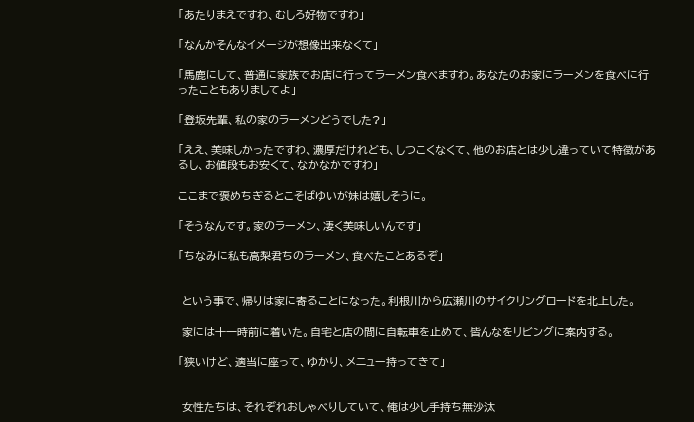「あたりまえですわ、むしろ好物ですわ」

「なんかそんなイメージが想像出来なくて」

「馬鹿にして、普通に家族でお店に行ってラーメン食べますわ。あなたのお家にラーメンを食べに行ったこともありましてよ」

「登坂先輩、私の家のラーメンどうでした?」

「ええ、美味しかったですわ、濃厚だけれども、しつこくなくて、他のお店とは少し違っていて特徴があるし、お値段もお安くて、なかなかですわ」

ここまで褒めちぎるとこそばゆいが妹は嬉しそうに。

「そうなんです。家のラーメン、凄く美味しいんです」

「ちなみに私も高梨君ちのラーメン、食べたことあるぞ」


 という事で、帰りは家に寄ることになった。利根川から広瀬川のサイクリングロードを北上した。

 家には十一時前に着いた。自宅と店の間に自転車を止めて、皆んなをリビングに案内する。

「狭いけど、適当に座って、ゆかり、メニュー持ってきて」


 女性たちは、それぞれおしゃべりしていて、俺は少し手持ち無沙汰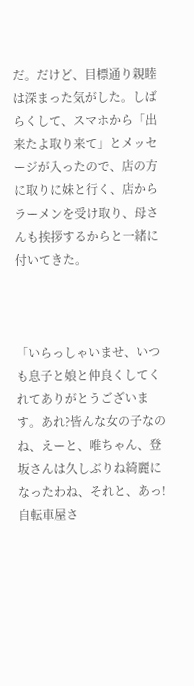だ。だけど、目標通り親睦は深まった気がした。しばらくして、スマホから「出来たよ取り来て」とメッセージが入ったので、店の方に取りに妹と行く、店からラーメンを受け取り、母さんも挨拶するからと一緒に付いてきた。



「いらっしゃいませ、いつも息子と娘と仲良くしてくれてありがとうございます。あれ?皆んな女の子なのね、えーと、唯ちゃん、登坂さんは久しぶりね綺麗になったわね、それと、あっ!自転車屋さ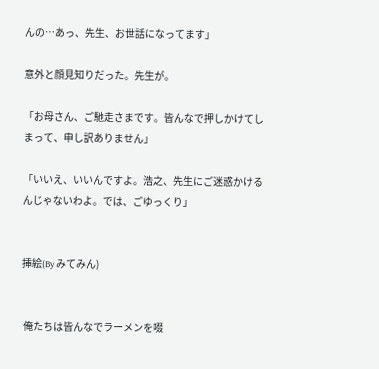んの…あっ、先生、お世話になってます」

意外と顔見知りだった。先生が。

「お母さん、ご馳走さまです。皆んなで押しかけてしまって、申し訳ありません」

「いいえ、いいんですよ。浩之、先生にご迷惑かけるんじゃないわよ。では、ごゆっくり」


挿絵(By みてみん)


 俺たちは皆んなでラーメンを啜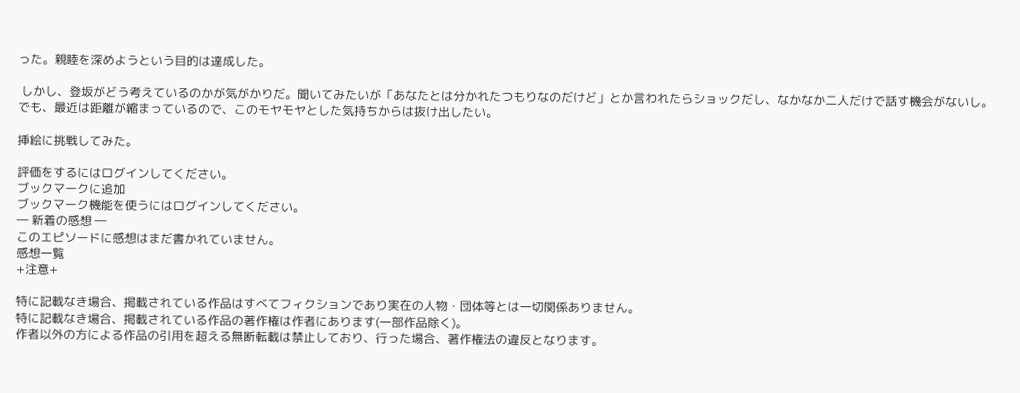った。親睦を深めようという目的は達成した。

 しかし、登坂がどう考えているのかが気がかりだ。聞いてみたいが「あなたとは分かれたつもりなのだけど」とか言われたらショックだし、なかなか二人だけで話す機会がないし。でも、最近は距離が縮まっているので、このモヤモヤとした気持ちからは抜け出したい。

挿絵に挑戦してみた。

評価をするにはログインしてください。
ブックマークに追加
ブックマーク機能を使うにはログインしてください。
― 新着の感想 ―
このエピソードに感想はまだ書かれていません。
感想一覧
+注意+

特に記載なき場合、掲載されている作品はすべてフィクションであり実在の人物・団体等とは一切関係ありません。
特に記載なき場合、掲載されている作品の著作権は作者にあります(一部作品除く)。
作者以外の方による作品の引用を超える無断転載は禁止しており、行った場合、著作権法の違反となります。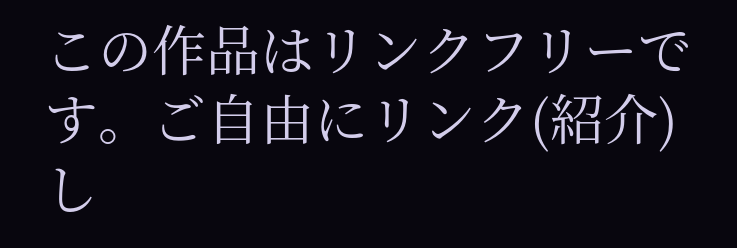この作品はリンクフリーです。ご自由にリンク(紹介)し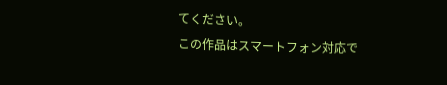てください。
この作品はスマートフォン対応で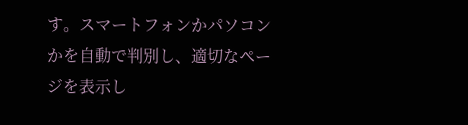す。スマートフォンかパソコンかを自動で判別し、適切なページを表示し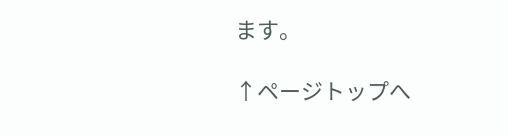ます。

↑ページトップへ